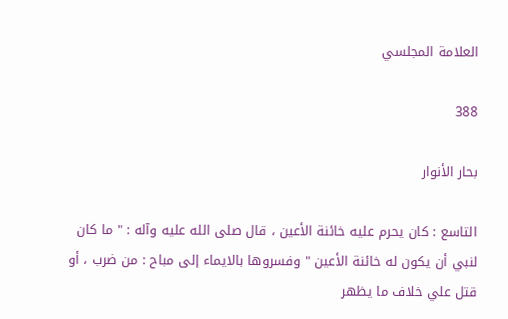العلامة المجلسي

388

بحار الأنوار

التاسع : كان يحرم عليه خائنة الأعين ، قال صلى الله عليه وآله : " ما كان لنبي أن يكون له خائنة الأعين " وفسروها بالايماء إلى مباح : من ضرب ، أو قتل علي خلاف ما يظهر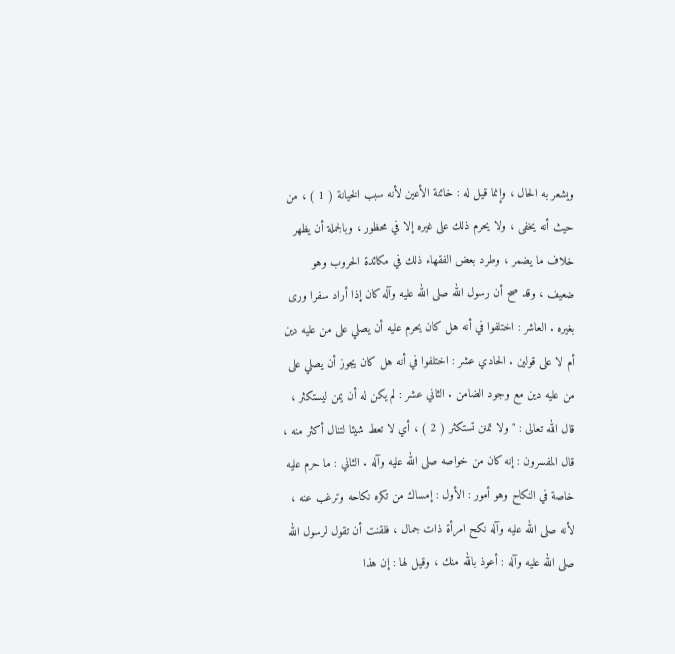ويشعر به الحال ، وإنما قيل له : خائنة الأعين لأنه سبب الخيانة ( 1 ) ، من حيث أنه يخفى ، ولا يحرم ذلك على غيره إلا في محظور ، وبالجملة أن يظهر خلاف ما يضمر ، وطرد بعض الفقهاء ذلك في مكائدة الحروب وهو ضعيف ، وقد صح أن رسول الله صلى الله عليه وآله كان إذا أراد سفرا ورى بغيره . العاشر : اختلفوا في أنه هل كان يحرم عليه أن يصلي على من عليه دين أم لا على قولين . الحادي عشر : اختلفوا في أنه هل كان يجوز أن يصلي على من عليه دين مع وجود الضامن . الثاني عشر : لم يكن له أن يمن ليستكثر ، قال الله تعالى : " ولا تمنن تستكثر ( 2 ) ، أي لا تعط شيئا لتنال أكثر منه ، قال المفسرون : إنه كان من خواصه صلى الله عليه وآله . الثاني : ما حرم عليه خاصة في النكاح وهو أمور : الأول : إمساك من تكره نكاحه وترغب عنه ، لأنه صلى الله عليه وآله نكح امرأة ذات جمال ، فلقنت أن تقول لرسول الله صلى الله عليه وآله : أعوذ بالله منك ، وقيل لها : إن هذا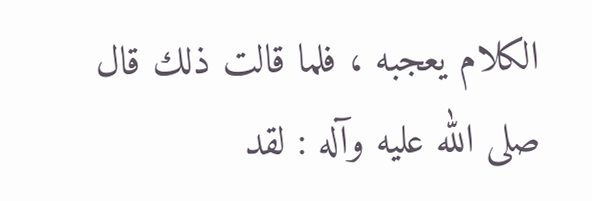الكلام يعجبه ، فلما قالت ذلك قال صلى الله عليه وآله : لقد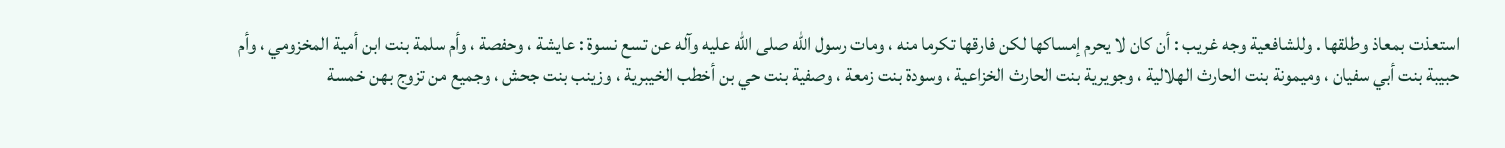استعذت بمعاذ وطلقها . وللشافعية وجه غريب : أن كان لا يحرم إمساكها لكن فارقها تكرما منه ، ومات رسول الله صلى الله عليه وآله عن تسع نسوة : عايشة ، وحفصة ، وأم سلمة بنت ابن أمية المخزومي ، وأم حبيبة بنت أبي سفيان ، وميمونة بنت الحارث الهلالية ، وجويرية بنت الحارث الخزاعية ، وسودة بنت زمعة ، وصفية بنت حي بن أخطب الخيبرية ، وزينب بنت جحش ، وجميع من تزوج بهن خمسة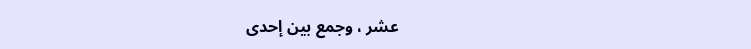عشر ، وجمع بين إحدى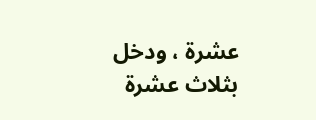عشرة ، ودخل بثلاث عشرة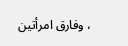، وفارق امرأتين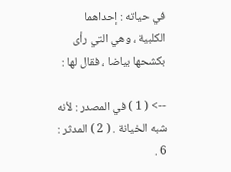في حياته : إحداهما الكلبية ، وهي التي رأى بكشحها بياضا ، فقال لها :

--> ( 1 ) في المصدر : لأنه شبه الخيانة . ( 2 ) المدثر : 6 .